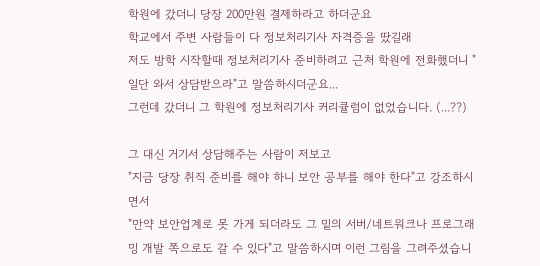학원에 갔더니 당장 200만원 결제하라고 하더군요
학교에서 주변 사람들이 다 정보처리기사 자격증을 땄길래
저도 방학 시작할때 정보처리기사 준비하려고 근처 학원에 전화했더니 "일단 와서 상담받으라"고 말씀하시더군요...
그런데 갔더니 그 학원에 정보처리기사 커리큘럼이 없었습니다. (...??)

그 대신 거기서 상담해주는 사람이 저보고
"지금 당장 취직 준비를 해야 하니 보안 공부를 해야 한다"고 강조하시면서
"만약 보안업계로 못 가게 되더라도 그 밑의 서버/네트워크나 프로그래밍 개발 쪽으로도 갈 수 있다"고 말씀하시며 이런 그림을 그려주셨습니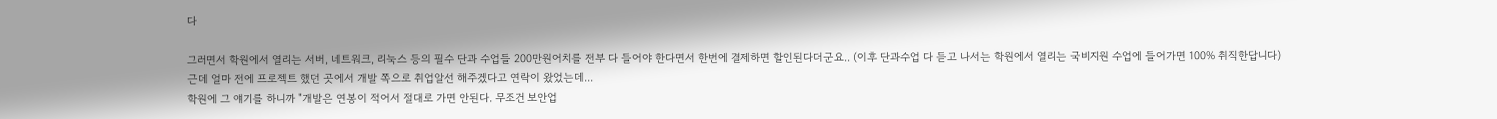다

그러면서 학원에서 열리는 서버, 네트워크, 리눅스 등의 필수 단과 수업들 200만원어치를 전부 다 들어야 한다면서 한번에 결제하면 할인된다더군요.. (이후 단과수업 다 듣고 나서는 학원에서 열리는 국비지원 수업에 들어가면 100% 취직한답니다)
근데 얼마 전에 프로젝트 했던 곳에서 개발 쪽으로 취업알선 해주겠다고 연락이 왔었는데...
학원에 그 얘기를 하니까 "개발은 연봉이 적어서 절대로 가면 안된다. 무조건 보안업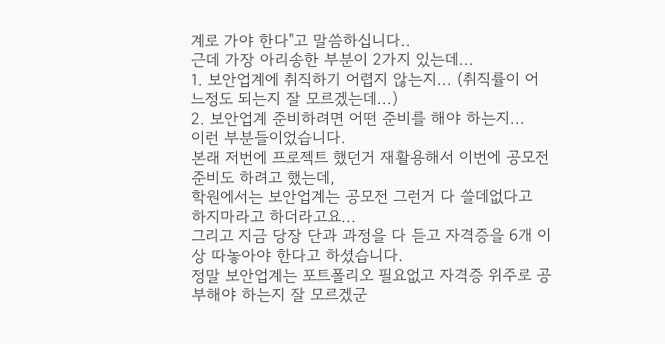계로 가야 한다"고 말씀하십니다..
근데 가장 아리송한 부분이 2가지 있는데...
1. 보안업계에 취직하기 어렵지 않는지... (취직률이 어느정도 되는지 잘 모르겠는데...)
2. 보안업계 준비하려면 어떤 준비를 해야 하는지...
이런 부분들이었습니다.
본래 저번에 프로젝트 했던거 재활용해서 이번에 공모전 준비도 하려고 했는데,
학원에서는 보안업계는 공모전 그런거 다 쓸데없다고 하지마라고 하더라고요...
그리고 지금 당장 단과 과정을 다 듣고 자격증을 6개 이상 따놓아야 한다고 하셨습니다.
정말 보안업계는 포트폴리오 필요없고 자격증 위주로 공부해야 하는지 잘 모르겠군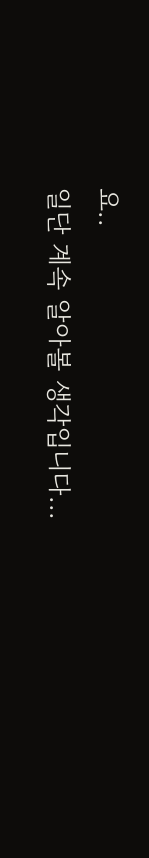요..
일단 계속 알아볼 생각입니다...